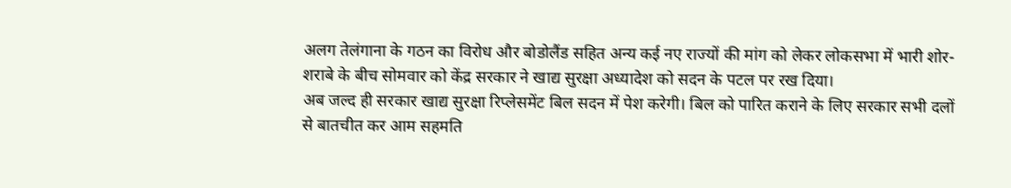अलग तेलंगाना के गठन का विरोध और बोडोलैंड सहित अन्य कई नए राज्यों की मांग को लेकर लोकसभा में भारी शोर-शराबे के बीच सोमवार को केंद्र सरकार ने खाद्य सुरक्षा अध्यादेश को सदन के पटल पर रख दिया।
अब जल्द ही सरकार खाद्य सुरक्षा रिप्लेसमेंट बिल सदन में पेश करेगी। बिल को पारित कराने के लिए सरकार सभी दलों से बातचीत कर आम सहमति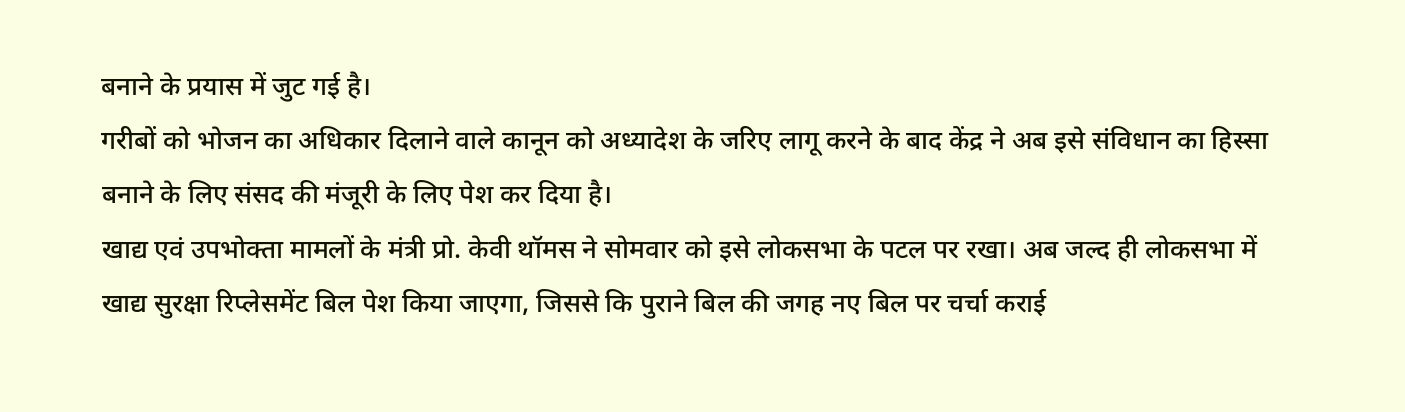बनाने के प्रयास में जुट गई है।
गरीबों को भोजन का अधिकार दिलाने वाले कानून को अध्यादेश के जरिए लागू करने के बाद केंद्र ने अब इसे संविधान का हिस्सा बनाने के लिए संसद की मंजूरी के लिए पेश कर दिया है।
खाद्य एवं उपभोक्ता मामलों के मंत्री प्रो. केवी थॉमस ने सोमवार को इसे लोकसभा के पटल पर रखा। अब जल्द ही लोकसभा में खाद्य सुरक्षा रिप्लेसमेंट बिल पेश किया जाएगा, जिससे कि पुराने बिल की जगह नए बिल पर चर्चा कराई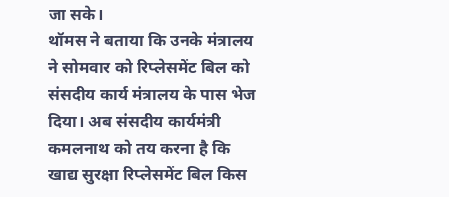जा सके।
थॉमस ने बताया कि उनके मंत्रालय ने सोमवार को रिप्लेसमेंट बिल को संसदीय कार्य मंत्रालय के पास भेज दिया। अब संसदीय कार्यमंत्री कमलनाथ को तय करना है कि खाद्य सुरक्षा रिप्लेसमेंट बिल किस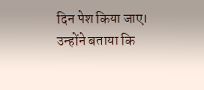दिन पेश किया जाए।
उन्होंने बताया कि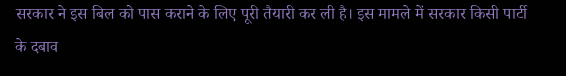सरकार ने इस बिल को पास कराने के लिए पूरी तैयारी कर ली है। इस मामले में सरकार किसी पार्टी के दबाव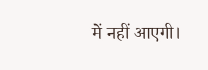में नहीं आएगी।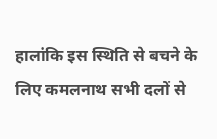हालांकि इस स्थिति से बचने के लिए कमलनाथ सभी दलों से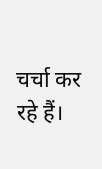चर्चा कर रहे हैं।